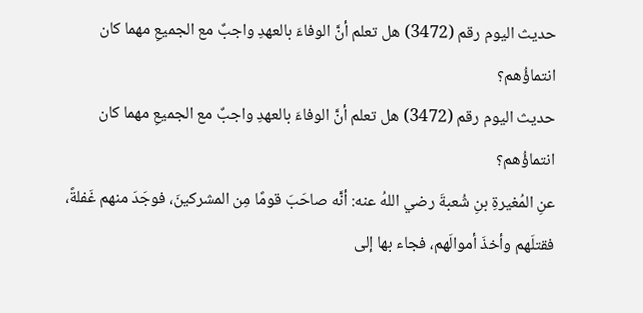حديث اليوم رقم (3472) هل تعلم أنَّ الوفاءَ بالعهدِ واجبٌ مع الجميعِ مهما كان انتماؤُهم؟
حديث اليوم رقم (3472) هل تعلم أنَّ الوفاءَ بالعهدِ واجبٌ مع الجميعِ مهما كان انتماؤُهم؟
عنِ المُغيرةِ بنِ شُعبةَ رضي اللهُ عنه: أنَّه صاحَبَ قومًا مِن المشركينَ، فوجَدَ منهم غَفلةً، فقتلَهم وأخذَ أموالَهم، فجاء بها إلى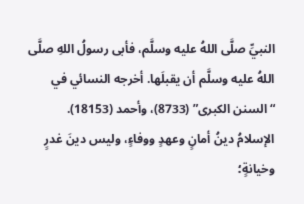النبيِّ صلَّى اللهُ عليه وسلَّم، فأبى رسولُ اللهِ صلَّى اللهُ عليه وسلَّم أن يقبلَها. أخرجه النسائي في “السنن الكبرى” (8733)، وأحمد (18153).
الإسلامُ دينُ أمانٍ وعهدٍ ووفاءٍ، وليس دينَ غدرٍ وخيانةٍ؛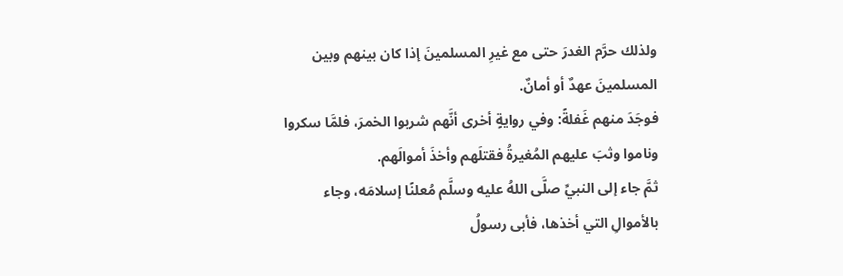ولذلك حرَّم الغدرَ حتى مع غيرِ المسلمينَ إذا كان بينهم وبين المسلمينَ عهدٌ أو أمانٌ.
فوجَدَ منهم غَفلةً: وفي روايةٍ أخرى أنَّهم شربوا الخمرَ، فلمَّا سكروا وناموا وثبَ عليهم المُغيرةُ فقتلَهم وأخذَ أموالَهم.
ثمَّ جاء إلى النبيِّ صلَّى اللهُ عليه وسلَّم مُعلنًا إسلامَه، وجاء بالأموالِ التي أخذها، فأبى رسولُ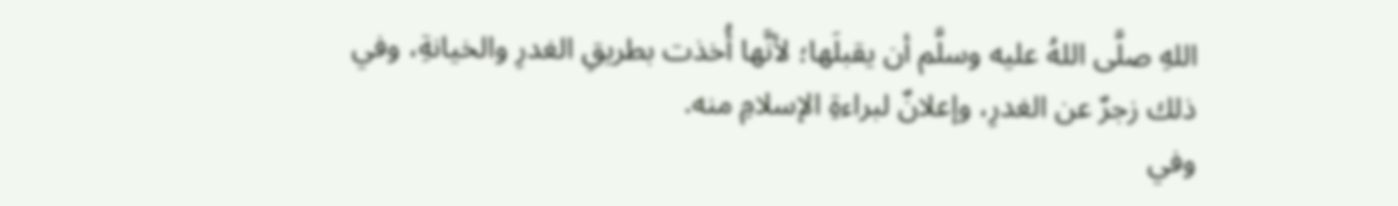اللهِ صلَّى اللهُ عليه وسلَّم أن يقبلَها؛ لأنَّها أُخذت بطريقِ الغدرِ والخيانةِ، وفي ذلك زجرٌ عن الغدرِ، وإعلانٌ لبراءةِ الإسلامِ منه.
وفي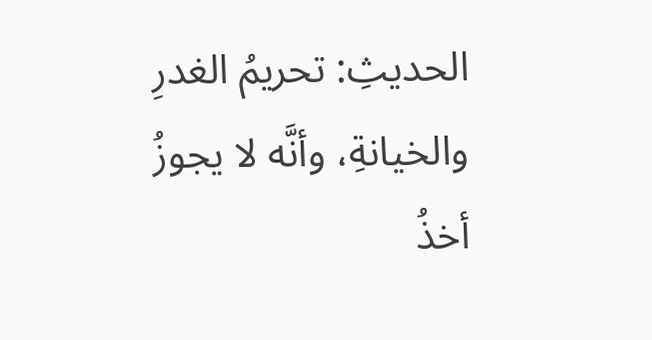الحديثِ: تحريمُ الغدرِ والخيانةِ، وأنَّه لا يجوزُ أخذُ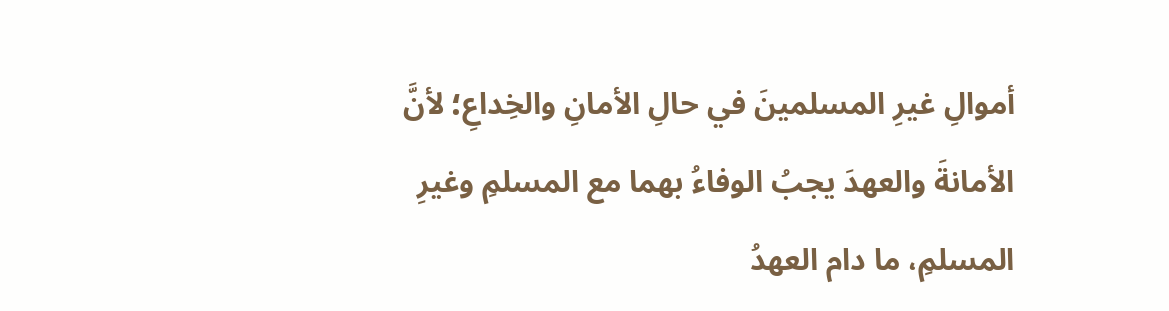أموالِ غيرِ المسلمينَ في حالِ الأمانِ والخِداعِ؛ لأنَّ الأمانةَ والعهدَ يجبُ الوفاءُ بهما مع المسلمِ وغيرِ المسلمِ، ما دام العهدُ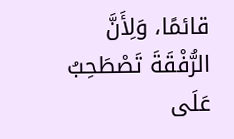قائمًا، وَلِأَنَّ الرُّفْقَةَ تَصْطَحِبُ عَلَى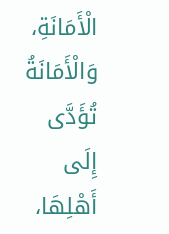الْأَمَانَةِ، وَالْأَمَانَةُ تُؤَدَّى إِلَى أَهْلِهَا،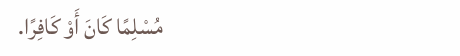مُسْلِمًا كَانَ أَوْ كَافِرًا.